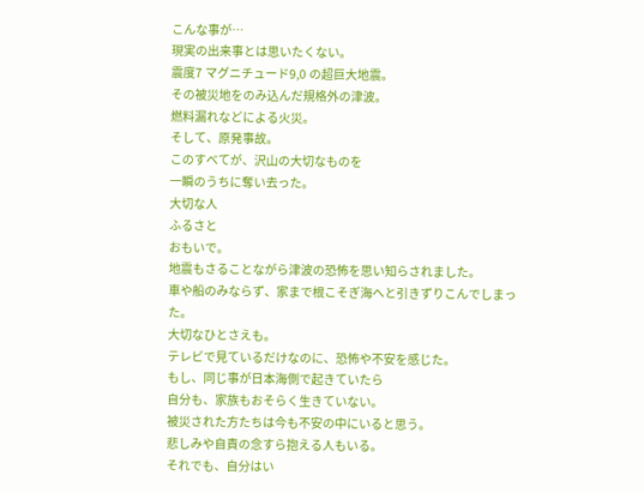こんな事が…
現実の出来事とは思いたくない。
震度7 マグニチュード9,0 の超巨大地震。
その被災地をのみ込んだ規格外の津波。
燃料漏れなどによる火災。
そして、原発事故。
このすべてが、沢山の大切なものを
一瞬のうちに奪い去った。
大切な人
ふるさと
おもいで。
地震もさることながら津波の恐怖を思い知らされました。
車や船のみならず、家まで根こそぎ海へと引きずりこんでしまった。
大切なひとさえも。
テレビで見ているだけなのに、恐怖や不安を感じた。
もし、同じ事が日本海側で起きていたら
自分も、家族もおそらく生きていない。
被災された方たちは今も不安の中にいると思う。
悲しみや自責の念すら抱える人もいる。
それでも、自分はい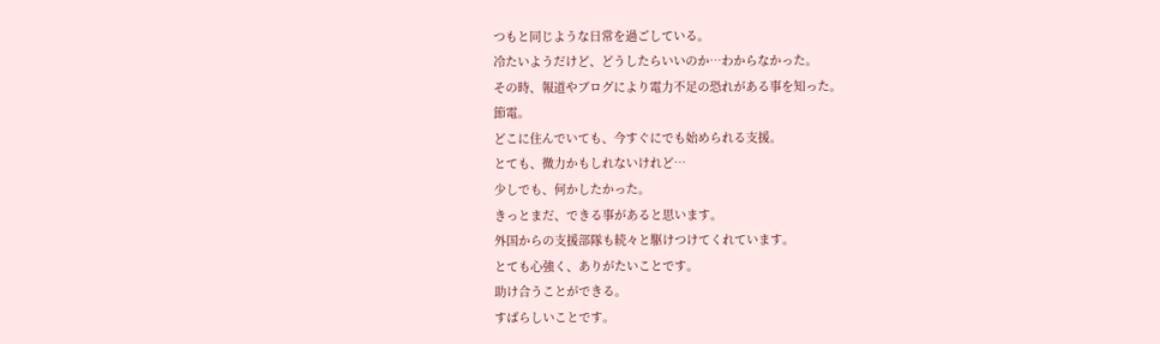つもと同じような日常を過ごしている。
冷たいようだけど、どうしたらいいのか…わからなかった。
その時、報道やブログにより電力不足の恐れがある事を知った。
節電。
どこに住んでいても、今すぐにでも始められる支援。
とても、微力かもしれないけれど…
少しでも、何かしたかった。
きっとまだ、できる事があると思います。
外国からの支援部隊も続々と駆けつけてくれています。
とても心強く、ありがたいことです。
助け合うことができる。
すばらしいことです。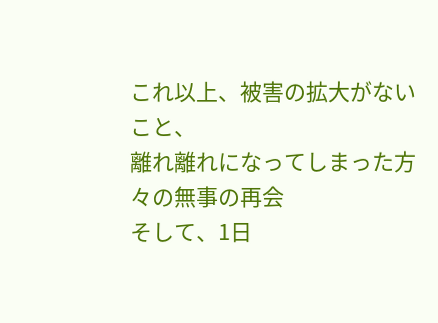これ以上、被害の拡大がないこと、
離れ離れになってしまった方々の無事の再会
そして、1日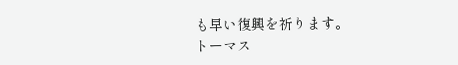も早い復興を祈ります。
トーマス